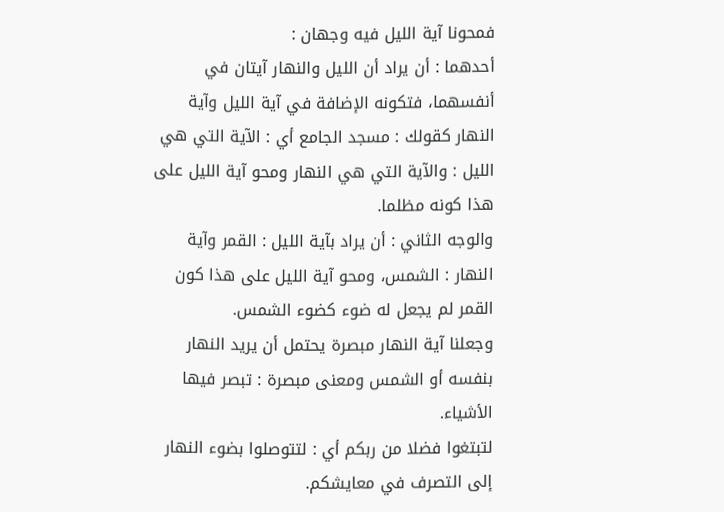فمحونا آية الليل فيه وجهان :
أحدهما : أن يراد أن الليل والنهار آيتان في أنفسهما، فتكونه الإضافة في آية الليل وآية النهار كقولك : مسجد الجامع أي : الآية التي هي الليل : والآية التي هي النهار ومحو آية الليل على هذا كونه مظلما.
والوجه الثاني : أن يراد بآية الليل : القمر وآية النهار : الشمس، ومحو آية الليل على هذا كون القمر لم يجعل له ضوء كضوء الشمس.
وجعلنا آية النهار مبصرة يحتمل أن يريد النهار بنفسه أو الشمس ومعنى مبصرة : تبصر فيها الأشياء.
لتبتغوا فضلا من ربكم أي : لتتوصلوا بضوء النهار إلى التصرف في معايشكم.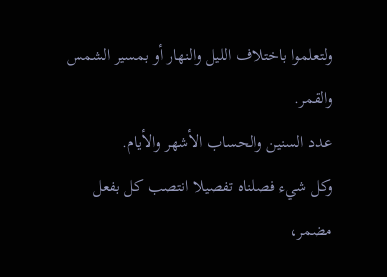ولتعلموا باختلاف الليل والنهار أو بمسير الشمس والقمر.
عدد السنين والحساب الأشهر والأيام.
وكل شيء فصلناه تفصيلا انتصب كل بفعل مضمر،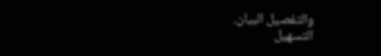والتفصيل البيان.
التسهيل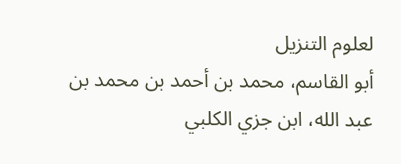لعلوم التنزيل
أبو القاسم، محمد بن أحمد بن محمد بن عبد الله، ابن جزي الكلبي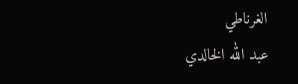الغرناطي
عبد الله الخالدي